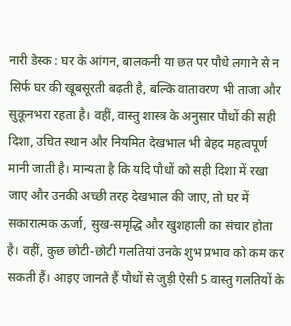नारी डेस्क : घर के आंगन, बालकनी या छत पर पौधे लगाने से न सिर्फ घर की खूबसूरती बढ़ती है, बल्कि वातावरण भी ताजा और सुकूनभरा रहता है। वहीं, वास्तु शास्त्र के अनुसार पौधों की सही दिशा, उचित स्थान और नियमित देखभाल भी बेहद महत्वपूर्ण मानी जाती है। मान्यता है कि यदि पौधों को सही दिशा में रखा जाए और उनकी अच्छी तरह देखभाल की जाए, तो घर में सकारात्मक ऊर्जा, सुख-समृद्धि और खुशहाली का संचार होता है। वहीं, कुछ छोटी-छोटी गलतियां उनके शुभ प्रभाव को कम कर सकती हैं। आइए जानते हैं पौधों से जुड़ी ऐसी 5 वास्तु गलतियों के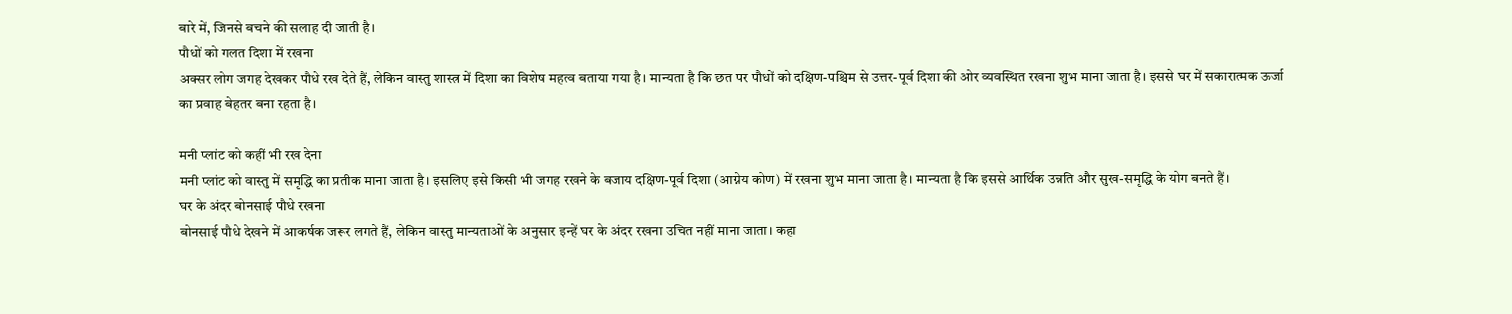बारे में, जिनसे बचने की सलाह दी जाती है।
पौधों को गलत दिशा में रखना
अक्सर लोग जगह देखकर पौधे रख देते हैं, लेकिन वास्तु शास्त्र में दिशा का विशेष महत्व बताया गया है। मान्यता है कि छत पर पौधों को दक्षिण-पश्चिम से उत्तर-पूर्व दिशा की ओर व्यवस्थित रखना शुभ माना जाता है। इससे घर में सकारात्मक ऊर्जा का प्रवाह बेहतर बना रहता है।

मनी प्लांट को कहीं भी रख देना
मनी प्लांट को वास्तु में समृद्धि का प्रतीक माना जाता है। इसलिए इसे किसी भी जगह रखने के बजाय दक्षिण-पूर्व दिशा (आग्नेय कोण) में रखना शुभ माना जाता है। मान्यता है कि इससे आर्थिक उन्नति और सुख-समृद्धि के योग बनते हैं।
घर के अंदर बोनसाई पौधे रखना
बोनसाई पौधे देखने में आकर्षक जरूर लगते हैं, लेकिन वास्तु मान्यताओं के अनुसार इन्हें घर के अंदर रखना उचित नहीं माना जाता। कहा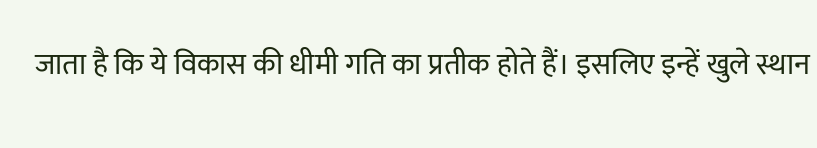जाता है कि ये विकास की धीमी गति का प्रतीक होते हैं। इसलिए इन्हें खुले स्थान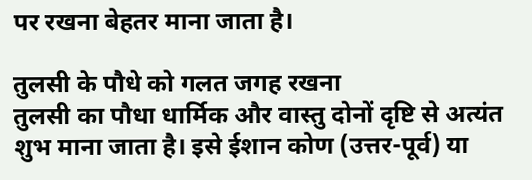पर रखना बेहतर माना जाता है।

तुलसी के पौधे को गलत जगह रखना
तुलसी का पौधा धार्मिक और वास्तु दोनों दृष्टि से अत्यंत शुभ माना जाता है। इसे ईशान कोण (उत्तर-पूर्व) या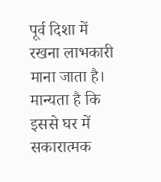पूर्व दिशा में रखना लाभकारी माना जाता है। मान्यता है कि इससे घर में सकारात्मक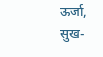ऊर्जा, सुख-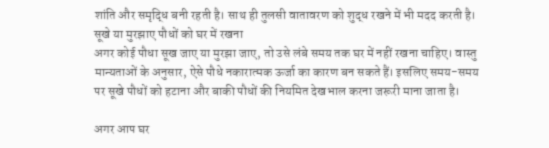शांति और समृद्धि बनी रहती है। साथ ही तुलसी वातावरण को शुद्ध रखने में भी मदद करती है।
सूखे या मुरझाए पौधों को घर में रखना
अगर कोई पौधा सूख जाए या मुरझा जाए, तो उसे लंबे समय तक घर में नहीं रखना चाहिए। वास्तु मान्यताओं के अनुसार, ऐसे पौधे नकारात्मक ऊर्जा का कारण बन सकते हैं। इसलिए समय-समय पर सूखे पौधों को हटाना और बाकी पौधों की नियमित देखभाल करना जरूरी माना जाता है।

अगर आप घर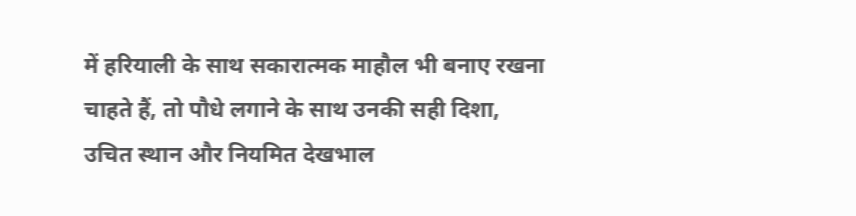में हरियाली के साथ सकारात्मक माहौल भी बनाए रखना चाहते हैं, तो पौधे लगाने के साथ उनकी सही दिशा, उचित स्थान और नियमित देखभाल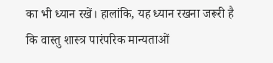का भी ध्यान रखें। हालांकि, यह ध्यान रखना जरूरी है कि वास्तु शास्त्र पारंपरिक मान्यताओं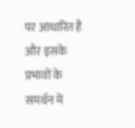पर आधारित है और इसके प्रभावों के समर्थन में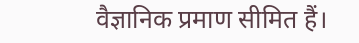वैज्ञानिक प्रमाण सीमित हैं।